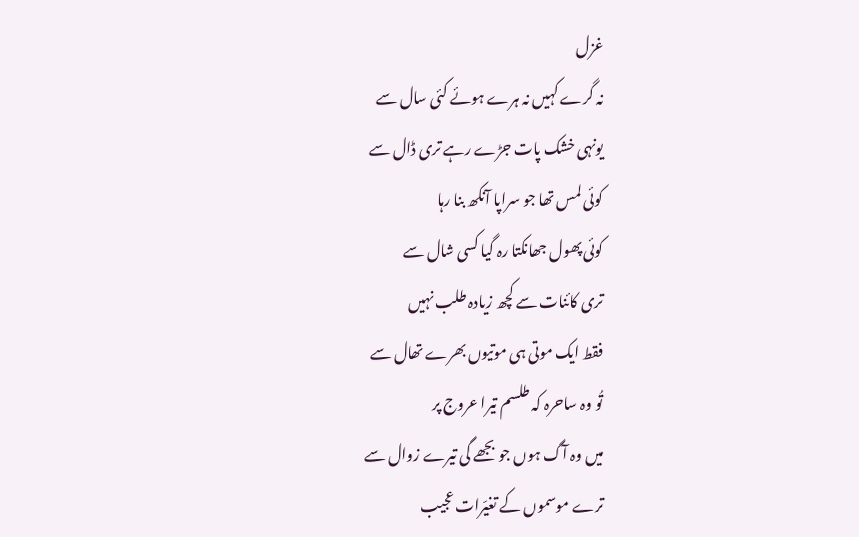غزل
نہ گرے کہیں نہ ہرے ہوئے کئی سال سے
یونہی خشک پات جڑے رہے تری ڈال سے
کوئی لمس تھا جو سراپا آنکھ بنا رہا
کوئی پھول جھانکتا رہ گیا کسی شال سے
تری کائنات سے کچھ زیادہ طلب نہیں
فقط ایک موتی ہی موتیوں بھرے تھال سے
تُو وہ ساحرہ کہ طلسم تیرا عروج پر
میں وہ آگ ہوں جو بجھے گی تیرے زوال سے
ترے موسموں کے تغیّرات عجیب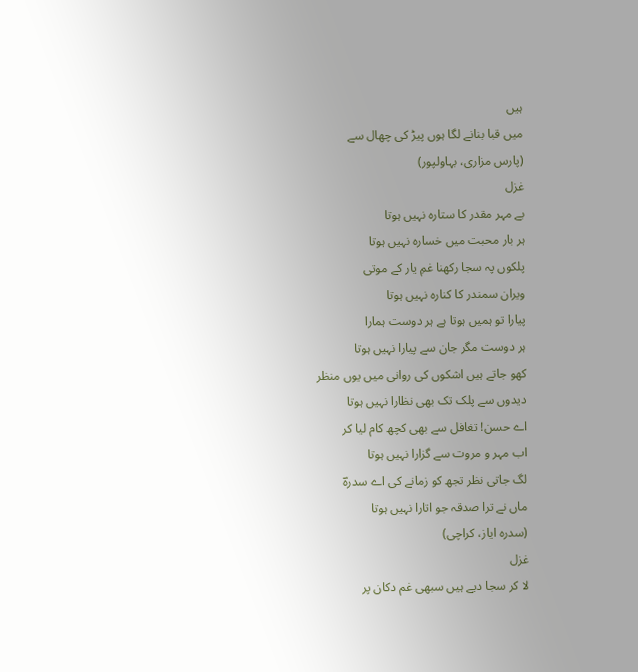ہیں
میں قبا بنانے لگا ہوں پیڑ کی چھال سے
(پارس مزاری، بہاولپور)
غزل
بے مہر مقدر کا ستارہ نہیں ہوتا
ہر بار محبت میں خسارہ نہیں ہوتا
پلکوں پہ سجا رکھنا غمِ یار کے موتی
ویران سمندر کا کنارہ نہیں ہوتا
پیارا تو ہمیں ہوتا ہے ہر دوست ہمارا
ہر دوست مگر جان سے پیارا نہیں ہوتا
کھو جاتے ہیں اشکوں کی روانی میں یوں منظر
دیدوں سے پلک تک بھی نظارا نہیں ہوتا
اے حسن! تغافل سے بھی کچھ کام لیا کر
اب مہر و مروت سے گزارا نہیں ہوتا
لگ جاتی نظر تجھ کو زمانے کی اے سدرہؔ
ماں نے ترا صدقہ جو اتارا نہیں ہوتا
(سدرہ ایاز، کراچی)
غزل
لا کر سجا دیے ہیں سبھی غم دکان پر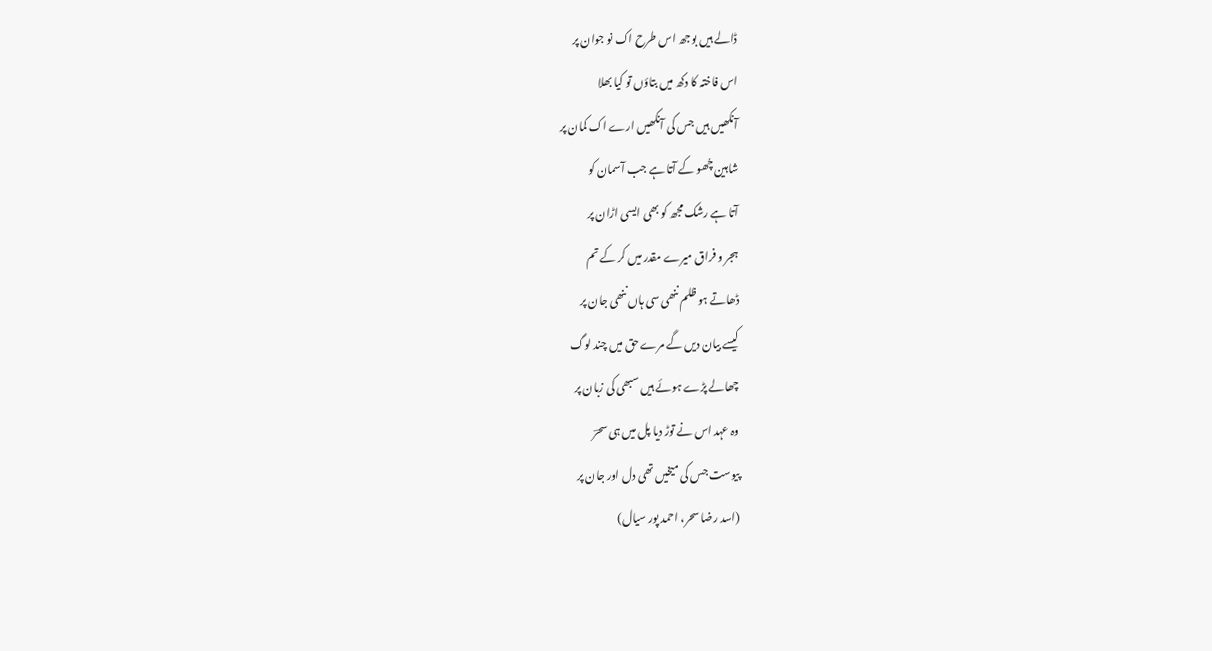ڈالے ہیں بوجھ اس طرح اک نو جوان پر
اس فاختہ کا دکھ میں بتاؤں تو کیا بھلا
آنکھیں ہیں جس کی آنکھیں ارے اک کمان پر
شاہین چُھو کے آتا ہے جب آسمان کو
آتا ہے رشک مجھ کو بھی ایسی اڑان پر
ہجر و فراق میرے مقدر میں کر کے تم
ڈھاتے ہو ظلم ننھی سی ہاں ننھی جان پر
کیسے بیان دیں گے مرے حق میں چند لوگ
چھالے پڑے ہوئے ہیں سبھی کی زبان پر
وہ عہد اس نے توڑ دیا پل میں ہی سحرؔ
پیوست جس کی میخیں تھی دل اور جان پر
(اسد رضا سحر، احمد پور سیال)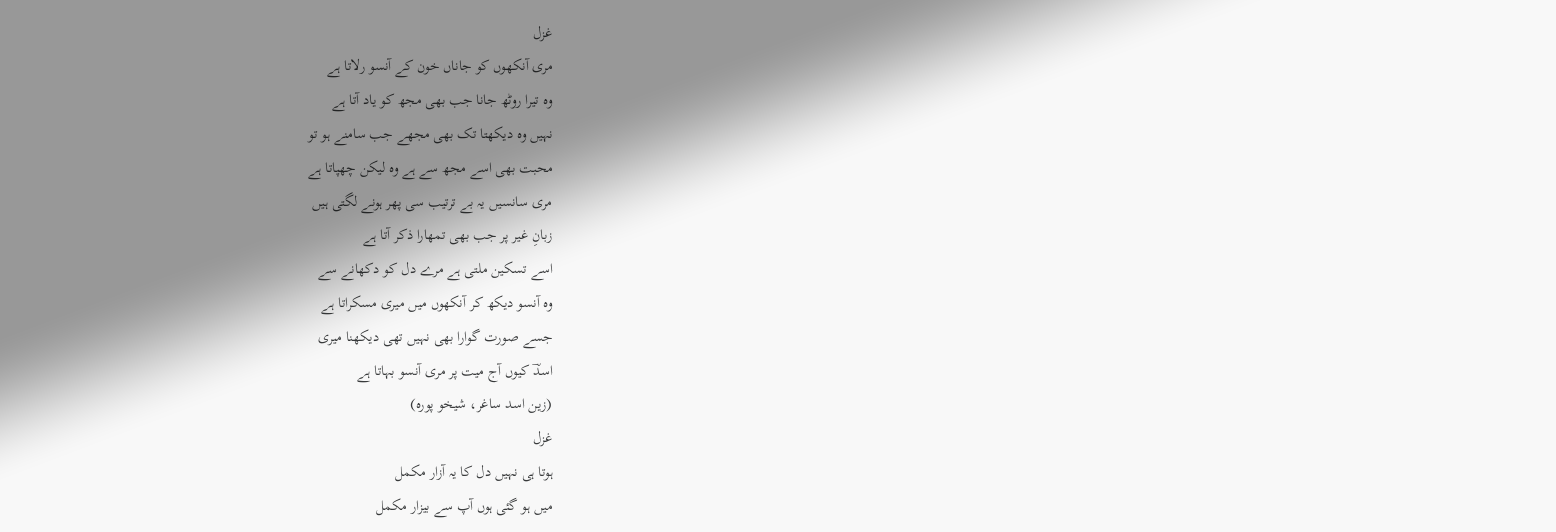غزل
مری آنکھوں کو جاناں خون کے آنسو رلاتا ہے
وہ تیرا روٹھ جانا جب بھی مجھ کو یاد آتا ہے
نہیں وہ دیکھتا تک بھی مجھے جب سامنے ہو تو
محبت بھی اسے مجھ سے ہے وہ لیکن چھپاتا ہے
مری سانسیں یہ بے ترتیب سی پھر ہونے لگتی ہیں
زبانِ غیر پر جب بھی تمھارا ذکر آتا ہے
اسے تسکین ملتی ہے مرے دل کو دکھانے سے
وہ آنسو دیکھ کر آنکھوں میں میری مسکراتا ہے
جسے صورت گوارا بھی نہیں تھی دیکھنا میری
اسدؔ کیوں آج میت پر مری آنسو بہاتا ہے
(زین اسد ساغر، شیخو پورہ)
غزل
ہوتا ہی نہیں دل کا یہ آزار مکمل
میں ہو گئی ہوں آپ سے بیزار مکمل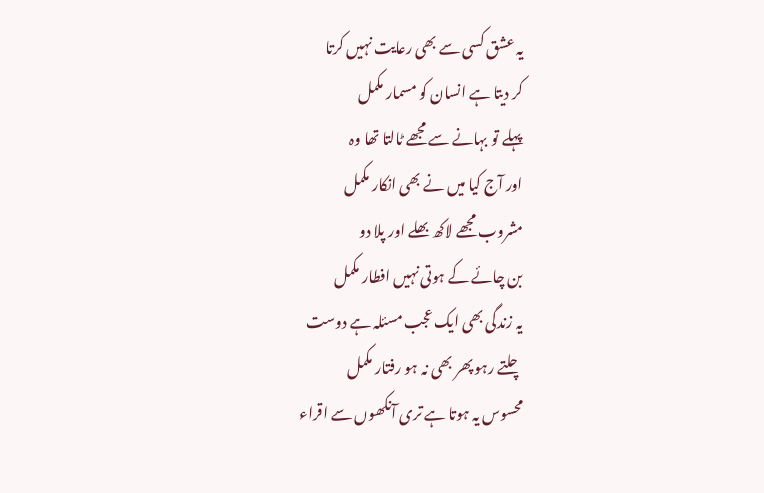یہ عشق کسی سے بھی رعایت نہیں کرتا
کر دیتا ہے انسان کو مسمار مکمل
پہلے تو بہانے سے مجھے ٹالتا تھا وہ
اور آج کیا میں نے بھی انکار مکمل
مشروب مجھے لاکھ بھلے اور پلا دو
بن چائے کے ہوتی نہیں افطار مکمل
یہ زندگی بھی ایک عجب مسئلہ ہے دوست
چلتے رہو پھر بھی نہ ہو رفتار مکمل
محسوس یہ ہوتا ہے تری آنکھوں سے اقراء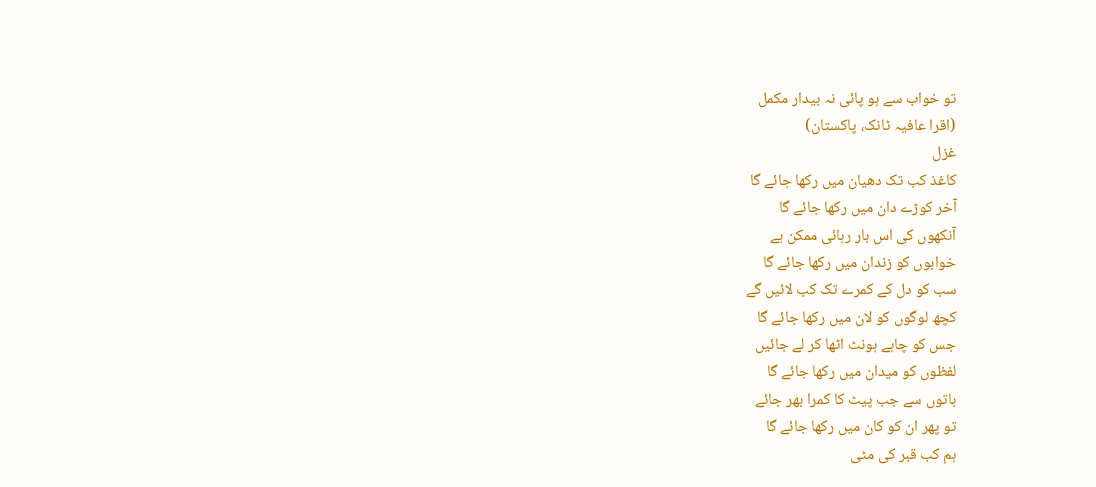تو خواب سے ہو پائی نہ بیدار مکمل
(اقرا عافیہ ٹانک، پاکستان)
غزل
کاغذ کب تک دھیان میں رکھا جائے گا
آخر کوڑے دان میں رکھا جائے گا
آنکھوں کی اس بار رہائی ممکن ہے
خوابوں کو زندان میں رکھا جائے گا
سب کو دل کے کمرے تک کب لائیں گے
کچھ لوگوں کو لان میں رکھا جائے گا
جس کو چاہے ہونٹ اٹھا کر لے جائیں
لفظوں کو میدان میں رکھا جائے گا
باتوں سے جب پیٹ کا کمرا بھر جائے
تو پھر ان کو کان میں رکھا جائے گا
ہم کب قبر کی مٹی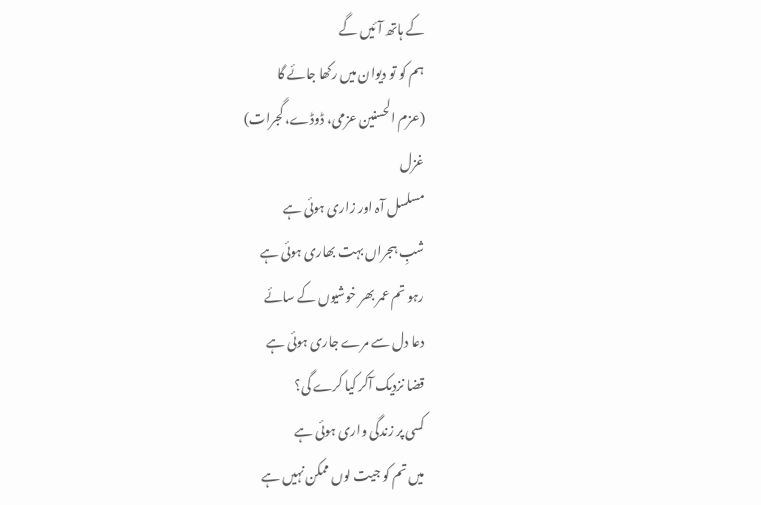کے ہاتھ آئیں گے
ہم کو تو دیوان میں رکھا جائے گا
(عزم الحسنین عزمی، ڈوڈے، گجرات)
غزل
مسلسل آہ اور زاری ہوئی ہے
شبِ ہجراں بہت بھاری ہوئی ہے
رہو تم عمر بھر خوشیوں کے سائے
دعا دل سے مرے جاری ہوئی ہے
قضا نزدیک آکر کیا کرے گی؟
کسی پر زندگی واری ہوئی ہے
میں تم کو جیت لوں ممکن نہیں ہے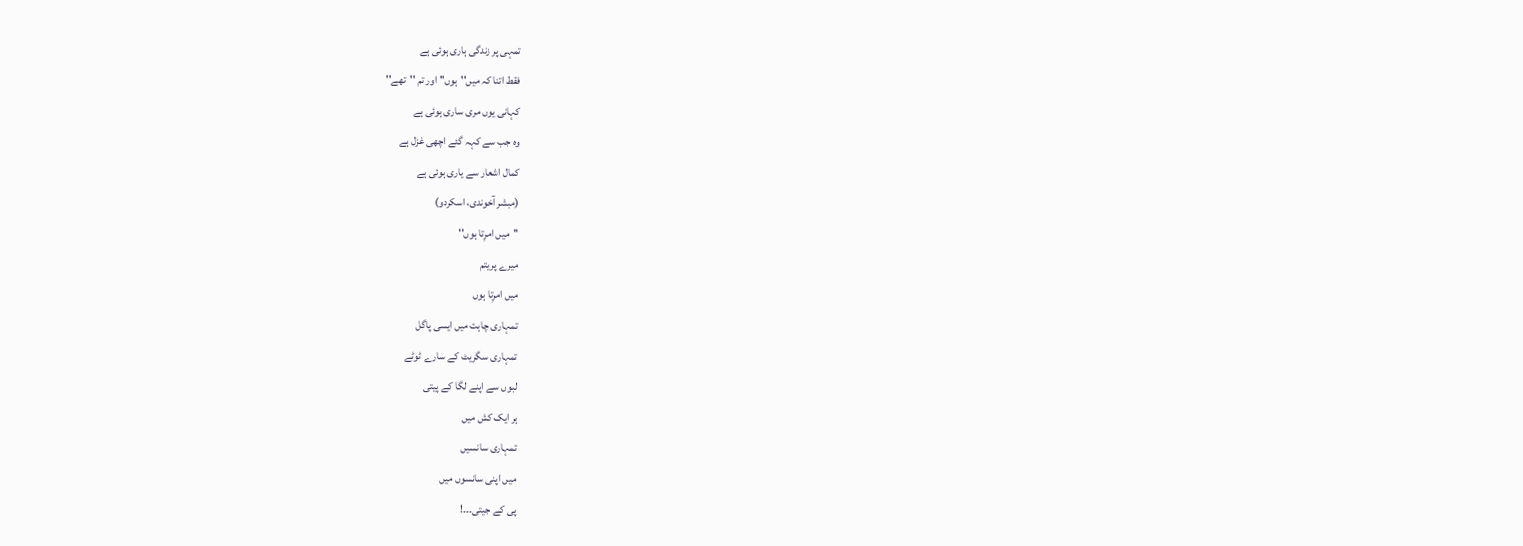تمہی پر زندگی ہاری ہوئی ہے
فقط اتنا کہ میں''ہوں'' اور تم ''تھے''
کہانی یوں مری ساری ہوئی ہے
وہ جب سے کہہ گئے اچھی غزل ہے
کمال اشعار سے یاری ہوئی ہے
(مبشر آخوندی، اسکردو)
''میں امرِتا ہوں''
میرے پریتم
میں امرِتا ہوں
تمہاری چاہت میں ایسی پاگل
تمہاری سگریٹ کے سارے ٹوٹے
لبوں سے اپنے لگا کے پیتی
ہر ایک کش میں
تمہاری سانسیں
میں اپنی سانسوں میں
پی کے جیتی۔۔۔!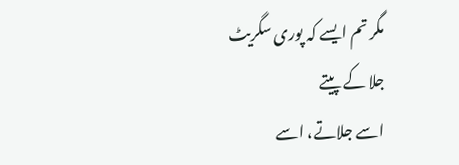مگر تم ایسے کہ پوری سگریٹ
جلا کے پیتے
اسے جلاتے، اسے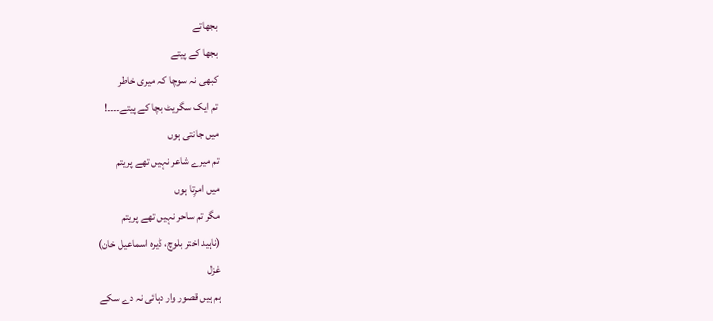بجھاتے
بجھا کے پیتے
کبھی نہ سوچا کہ میری خاطر
تم ایک سگریٹ بچا کے پیتے۔۔۔۔!
میں جانتی ہوں
تم میرے شاعر نہیں تھے پریتم
میں امرِتا ہوں
مگر تم ساحر نہیں تھے پریتم
(ناہید اختر بلوچ، ڈیرہ اسماعیل خان)
غزل
ہم ہیں قصور وار دہائی نہ دے سکے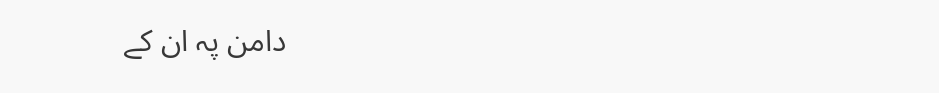دامن پہ ان کے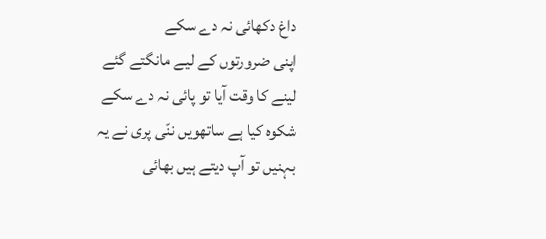داغ دکھائی نہ دے سکے
اپنی ضرورتوں کے لیے مانگتے گئے
لینے کا وقت آیا تو پائی نہ دے سکے
شکوہ کیا ہے ساتھویں ننّی پری نے یہ
بہنیں تو آپ دیتے ہیں بھائی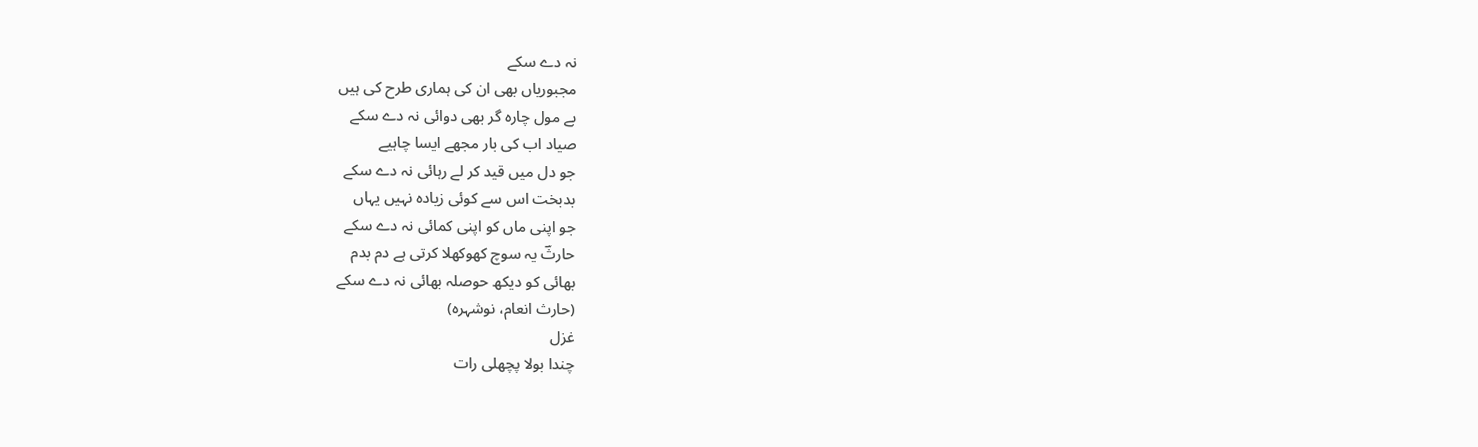نہ دے سکے
مجبوریاں بھی ان کی ہماری طرح کی ہیں
بے مول چارہ گر بھی دوائی نہ دے سکے
صیاد اب کی بار مجھے ایسا چاہیے
جو دل میں قید کر لے رہائی نہ دے سکے
بدبخت اس سے کوئی زیادہ نہیں یہاں
جو اپنی ماں کو اپنی کمائی نہ دے سکے
حارثؔ یہ سوچ کھوکھلا کرتی ہے دم بدم
بھائی کو دیکھ حوصلہ بھائی نہ دے سکے
(حارث انعام، نوشہرہ)
غزل
چندا بولا پچھلی رات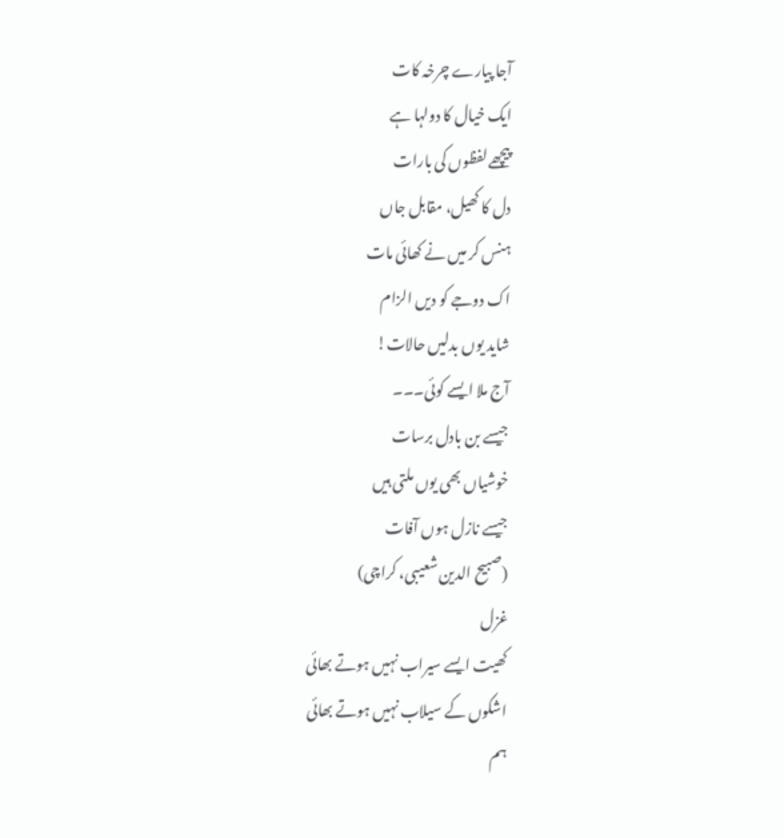آجا پیارے چرخہ کات
ایک خیال کا دولہا ہے
پیچھے لفظوں کی بارات
دل کا کھیل، مقابل جاں
ہنس کر میں نے کھائی مات
اک دوجے کو دیں الزام
شاید یوں بدلیں حالات!
آج ملا ایسے کوئی۔۔۔
جیسے بن بادل برسات
خوشیاں بھی یوں ملتی ہیں
جیسے نازل ہوں آفات
(صبیح الدین شعیبی، کراچی)
غزل
کھیت ایسے سیراب نہیں ہوتے بھائی
اشکوں کے سیلاب نہیں ہوتے بھائی
ہم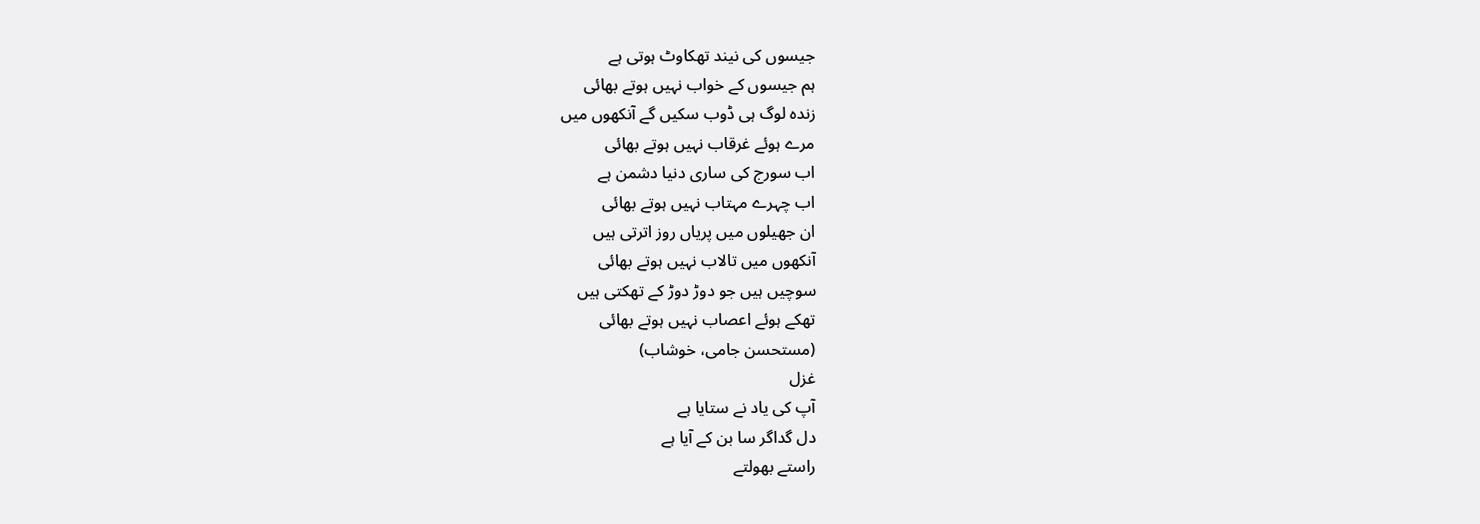جیسوں کی نیند تھکاوٹ ہوتی ہے
ہم جیسوں کے خواب نہیں ہوتے بھائی
زندہ لوگ ہی ڈوب سکیں گے آنکھوں میں
مرے ہوئے غرقاب نہیں ہوتے بھائی
اب سورج کی ساری دنیا دشمن ہے
اب چہرے مہتاب نہیں ہوتے بھائی
ان جھیلوں میں پریاں روز اترتی ہیں
آنکھوں میں تالاب نہیں ہوتے بھائی
سوچیں ہیں جو دوڑ دوڑ کے تھکتی ہیں
تھکے ہوئے اعصاب نہیں ہوتے بھائی
(مستحسن جامی، خوشاب)
غزل
آپ کی یاد نے ستایا ہے
دل گداگر سا بن کے آیا ہے
راستے بھولتے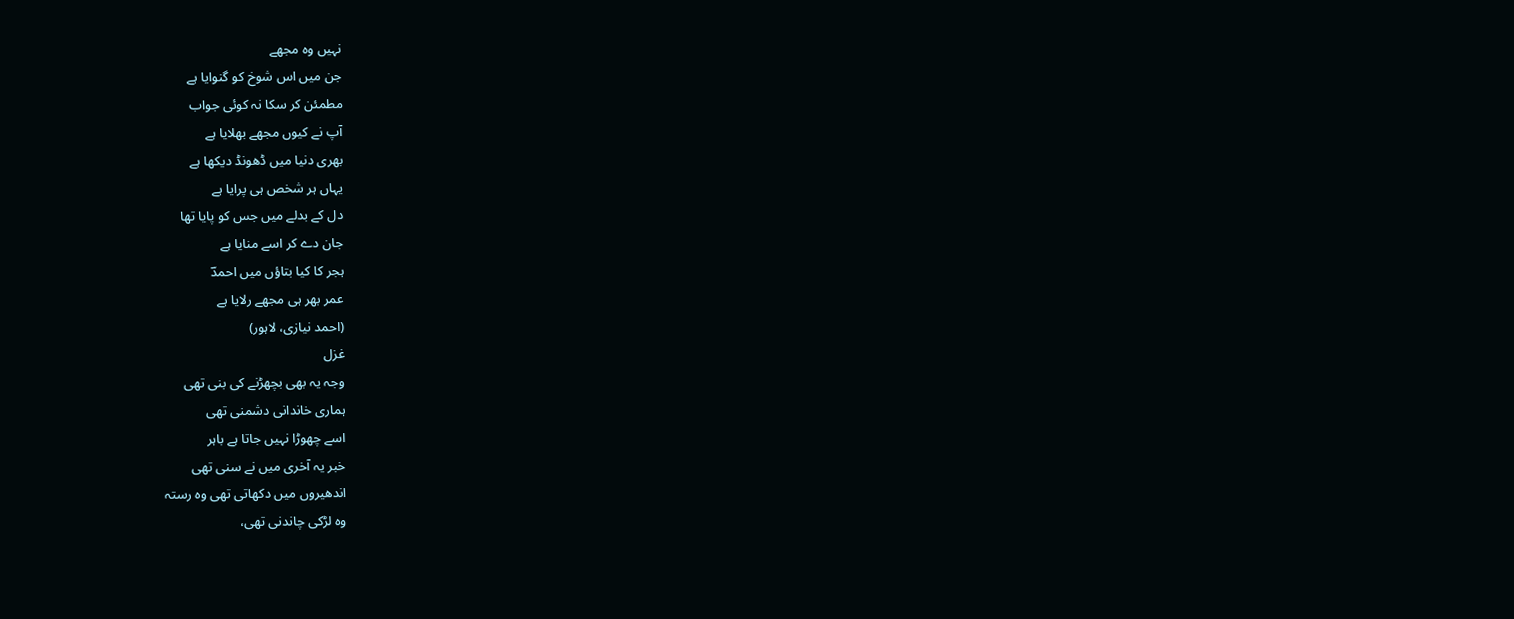نہیں وہ مجھے
جن میں اس شوخ کو گنوایا ہے
مطمئن کر سکا نہ کوئی جواب
آپ نے کیوں مجھے بھلایا ہے
بھری دنیا میں ڈھونڈ دیکھا ہے
یہاں ہر شخص ہی پرایا ہے
دل کے بدلے میں جس کو پایا تھا
جان دے کر اسے منایا ہے
ہجر کا کیا بتاؤں میں احمدؔ
عمر بھر ہی مجھے رلایا ہے
(احمد نیازی، لاہور)
غزل
وجہ یہ بھی بچھڑنے کی بنی تھی
ہماری خاندانی دشمنی تھی
اسے چھوڑا نہیں جاتا ہے باہر
خبر یہ آخری میں نے سنی تھی
اندھیروں میں دکھاتی تھی وہ رستہ
وہ لڑکی چاندنی تھی،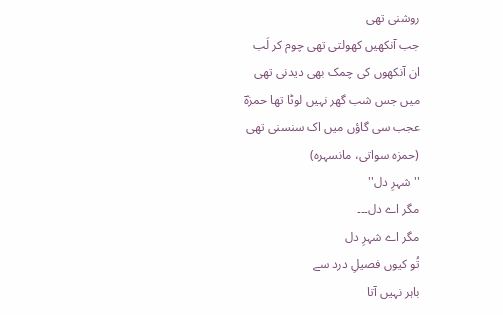روشنی تھی
جب آنکھیں کھولتی تھی چوم کر لَب
ان آنکھوں کی چمک بھی دیدنی تھی
میں جس شب گھر نہیں لوٹا تھا حمزہؔ
عجب سی گاؤں میں اک سنسنی تھی
(حمزہ سواتی، مانسہرہ)
''شہرِ دل''
مگر اے دل۔۔۔
مگر اے شہرِ دل
تُو کیوں فصیلِ درد سے
باہر نہیں آتا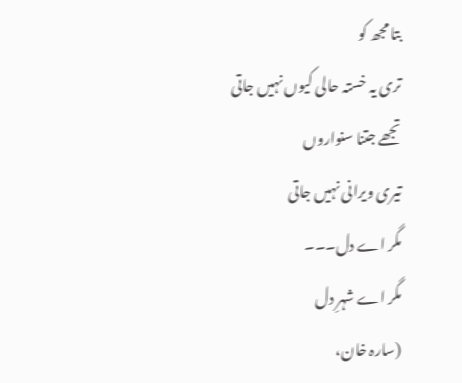بتا مجھ کو
تری یہ خستہ حالی کیوں نہیں جاتی
تجھے جتنا سنواروں
تیری ویرانی نہیں جاتی
مگر اے دل۔۔۔
مگر اے شہرِ دل
(سارہ خان،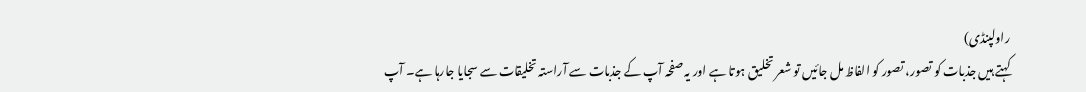راولپنڈی)
کہتے ہیں جذبات کو تصور، تصور کو الفاظ مل جائیں تو شعر تخلیق ہوتا ہے اور یہ صفحہ آپ کے جذبات سے آراستہ تخلیقات سے سجایا جارہا ہے۔ آپ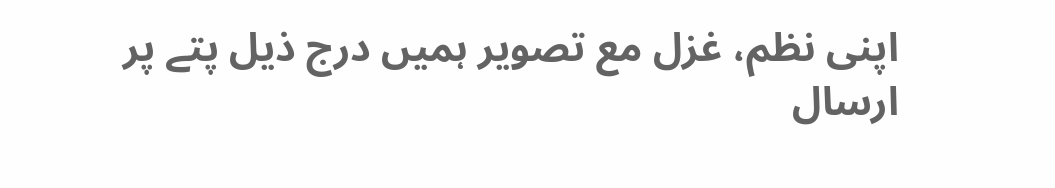اپنی نظم، غزل مع تصویر ہمیں درج ذیل پتے پر ارسال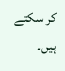کر سکتے ہیں۔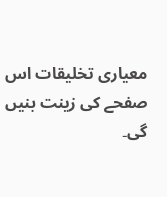معیاری تخلیقات اس صفحے کی زینت بنیں گی۔